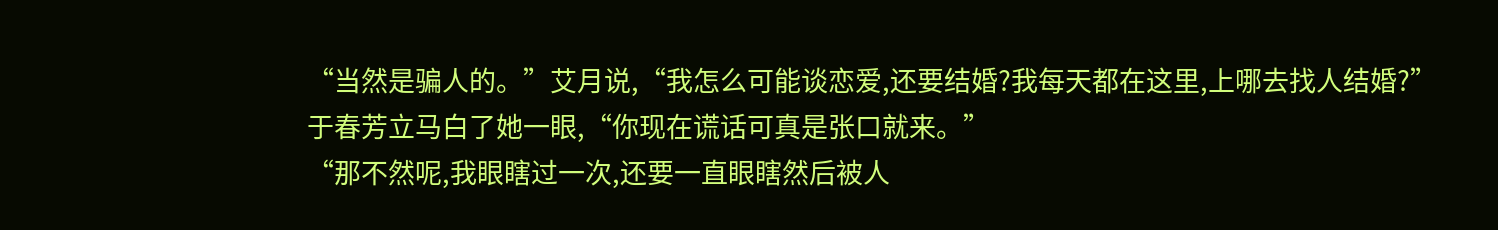“当然是骗人的。”艾月说,“我怎么可能谈恋爱,还要结婚?我每天都在这里,上哪去找人结婚?”
于春芳立马白了她一眼,“你现在谎话可真是张口就来。”
“那不然呢,我眼瞎过一次,还要一直眼瞎然后被人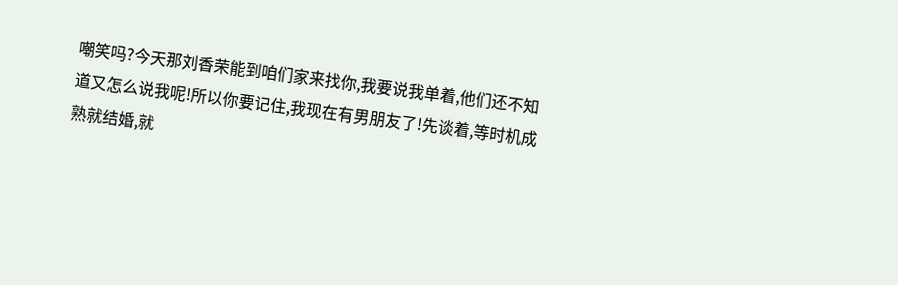嘲笑吗?今天那刘香荣能到咱们家来找你,我要说我单着,他们还不知道又怎么说我呢!所以你要记住,我现在有男朋友了!先谈着,等时机成熟就结婚,就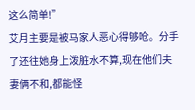这么简单!”
艾月主要是被马家人恶心得够呛。分手了还往她身上泼脏水不算,现在他们夫妻俩不和,都能怪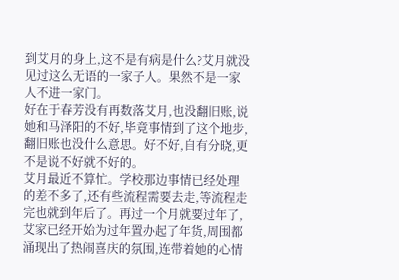到艾月的身上,这不是有病是什么?艾月就没见过这么无语的一家子人。果然不是一家人不进一家门。
好在于春芳没有再数落艾月,也没翻旧账,说她和马泽阳的不好,毕竟事情到了这个地步,翻旧账也没什么意思。好不好,自有分晓,更不是说不好就不好的。
艾月最近不算忙。学校那边事情已经处理的差不多了,还有些流程需要去走,等流程走完也就到年后了。再过一个月就要过年了,艾家已经开始为过年置办起了年货,周围都涌现出了热闹喜庆的氛围,连带着她的心情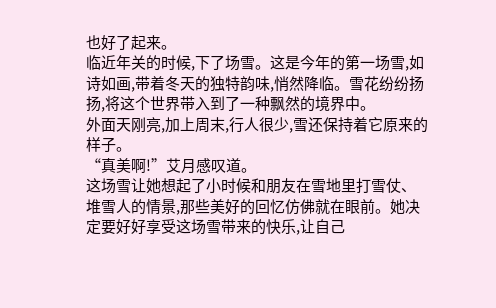也好了起来。
临近年关的时候,下了场雪。这是今年的第一场雪,如诗如画,带着冬天的独特韵味,悄然降临。雪花纷纷扬扬,将这个世界带入到了一种飘然的境界中。
外面天刚亮,加上周末,行人很少,雪还保持着它原来的样子。
“真美啊!”艾月感叹道。
这场雪让她想起了小时候和朋友在雪地里打雪仗、堆雪人的情景,那些美好的回忆仿佛就在眼前。她决定要好好享受这场雪带来的快乐,让自己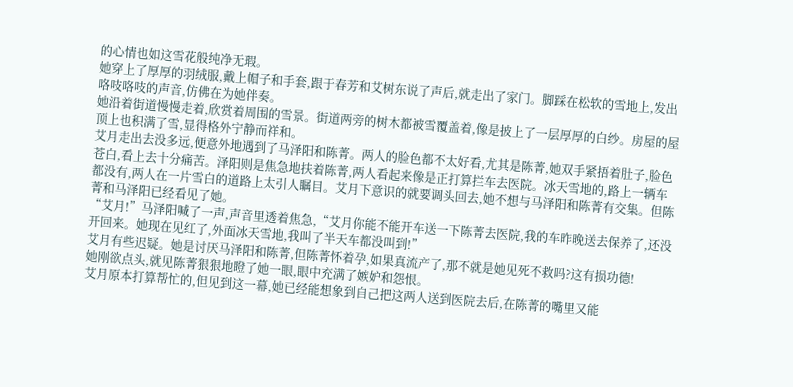的心情也如这雪花般纯净无瑕。
她穿上了厚厚的羽绒服,戴上帽子和手套,跟于春芳和艾树东说了声后,就走出了家门。脚踩在松软的雪地上,发出咯吱咯吱的声音,仿佛在为她伴奏。
她沿着街道慢慢走着,欣赏着周围的雪景。街道两旁的树木都被雪覆盖着,像是披上了一层厚厚的白纱。房屋的屋顶上也积满了雪,显得格外宁静而祥和。
艾月走出去没多远,便意外地遇到了马泽阳和陈菁。两人的脸色都不太好看,尤其是陈菁,她双手紧捂着肚子,脸色苍白,看上去十分痛苦。泽阳则是焦急地扶着陈菁,两人看起来像是正打算拦车去医院。冰天雪地的,路上一辆车都没有,两人在一片雪白的道路上太引人瞩目。艾月下意识的就要调头回去,她不想与马泽阳和陈菁有交集。但陈菁和马泽阳已经看见了她。
“艾月!”马泽阳喊了一声,声音里透着焦急,“艾月你能不能开车送一下陈菁去医院,我的车昨晚送去保养了,还没开回来。她现在见红了,外面冰天雪地,我叫了半天车都没叫到!”
艾月有些迟疑。她是讨厌马泽阳和陈菁,但陈菁怀着孕,如果真流产了,那不就是她见死不救吗?这有损功德!
她刚欲点头,就见陈菁狠狠地瞪了她一眼,眼中充满了嫉妒和怨恨。
艾月原本打算帮忙的,但见到这一幕,她已经能想象到自己把这两人送到医院去后,在陈菁的嘴里又能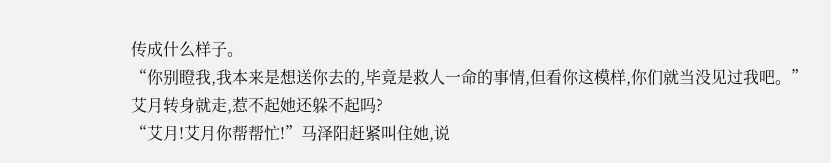传成什么样子。
“你别瞪我,我本来是想送你去的,毕竟是救人一命的事情,但看你这模样,你们就当没见过我吧。”
艾月转身就走,惹不起她还躲不起吗?
“艾月!艾月你帮帮忙!”马泽阳赶紧叫住她,说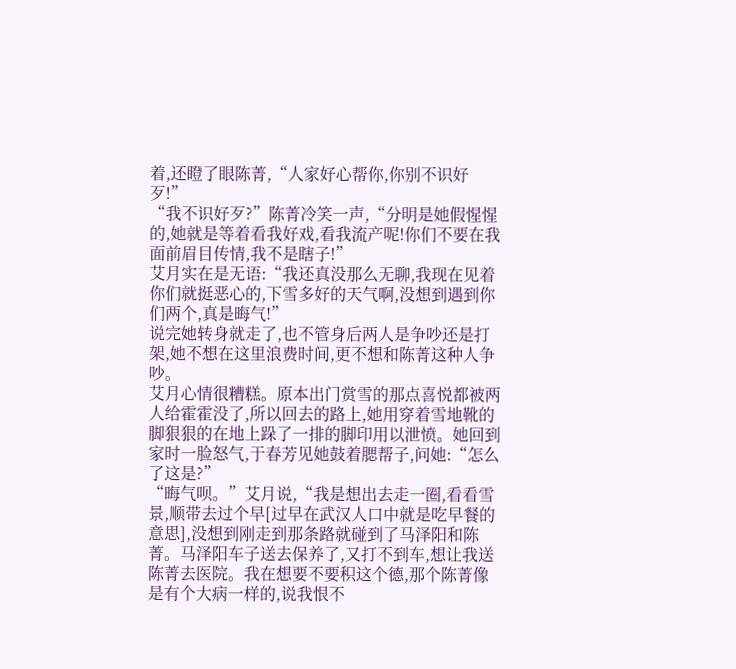着,还瞪了眼陈菁,“人家好心帮你,你别不识好歹!”
“我不识好歹?”陈菁冷笑一声,“分明是她假惺惺的,她就是等着看我好戏,看我流产呢!你们不要在我面前眉目传情,我不是瞎子!”
艾月实在是无语:“我还真没那么无聊,我现在见着你们就挺恶心的,下雪多好的天气啊,没想到遇到你们两个,真是晦气!”
说完她转身就走了,也不管身后两人是争吵还是打架,她不想在这里浪费时间,更不想和陈菁这种人争吵。
艾月心情很糟糕。原本出门赏雪的那点喜悦都被两人给霍霍没了,所以回去的路上,她用穿着雪地靴的脚狠狠的在地上跺了一排的脚印用以泄愤。她回到家时一脸怒气,于春芳见她鼓着腮帮子,问她:“怎么了这是?”
“晦气呗。”艾月说,“我是想出去走一圈,看看雪景,顺带去过个早[过早在武汉人口中就是吃早餐的意思],没想到刚走到那条路就碰到了马泽阳和陈菁。马泽阳车子送去保养了,又打不到车,想让我送陈菁去医院。我在想要不要积这个德,那个陈菁像是有个大病一样的,说我恨不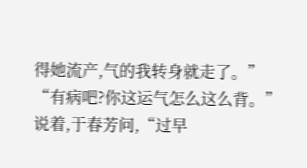得她流产,气的我转身就走了。”
“有病吧?你这运气怎么这么背。”说着,于春芳问,“过早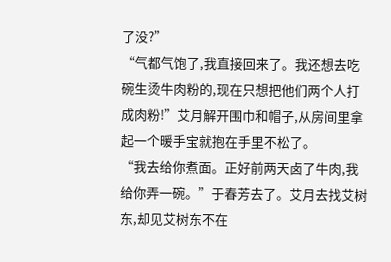了没?”
“气都气饱了,我直接回来了。我还想去吃碗生烫牛肉粉的,现在只想把他们两个人打成肉粉!”艾月解开围巾和帽子,从房间里拿起一个暖手宝就抱在手里不松了。
“我去给你煮面。正好前两天卤了牛肉,我给你弄一碗。”于春芳去了。艾月去找艾树东,却见艾树东不在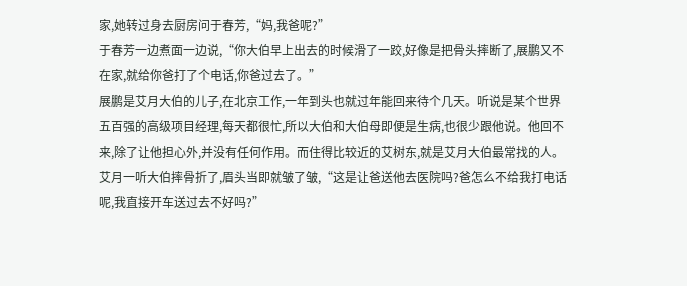家,她转过身去厨房问于春芳,“妈,我爸呢?”
于春芳一边煮面一边说,“你大伯早上出去的时候滑了一跤,好像是把骨头摔断了,展鹏又不在家,就给你爸打了个电话,你爸过去了。”
展鹏是艾月大伯的儿子,在北京工作,一年到头也就过年能回来待个几天。听说是某个世界五百强的高级项目经理,每天都很忙,所以大伯和大伯母即便是生病,也很少跟他说。他回不来,除了让他担心外,并没有任何作用。而住得比较近的艾树东,就是艾月大伯最常找的人。
艾月一听大伯摔骨折了,眉头当即就皱了皱,“这是让爸送他去医院吗?爸怎么不给我打电话呢,我直接开车送过去不好吗?”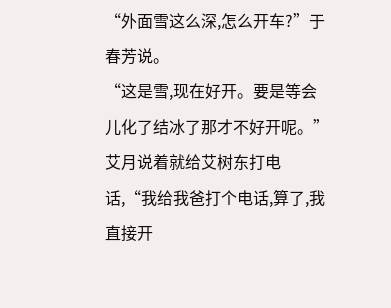“外面雪这么深,怎么开车?”于春芳说。
“这是雪,现在好开。要是等会儿化了结冰了那才不好开呢。”艾月说着就给艾树东打电话,“我给我爸打个电话,算了,我直接开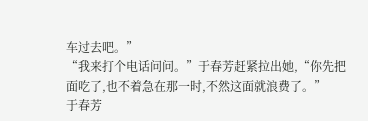车过去吧。”
“我来打个电话问问。”于春芳赶紧拉出她,“你先把面吃了,也不着急在那一时,不然这面就浪费了。”
于春芳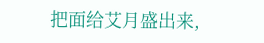把面给艾月盛出来,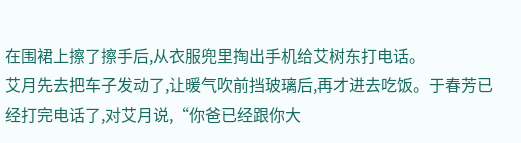在围裙上擦了擦手后,从衣服兜里掏出手机给艾树东打电话。
艾月先去把车子发动了,让暖气吹前挡玻璃后,再才进去吃饭。于春芳已经打完电话了,对艾月说,“你爸已经跟你大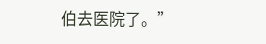伯去医院了。”